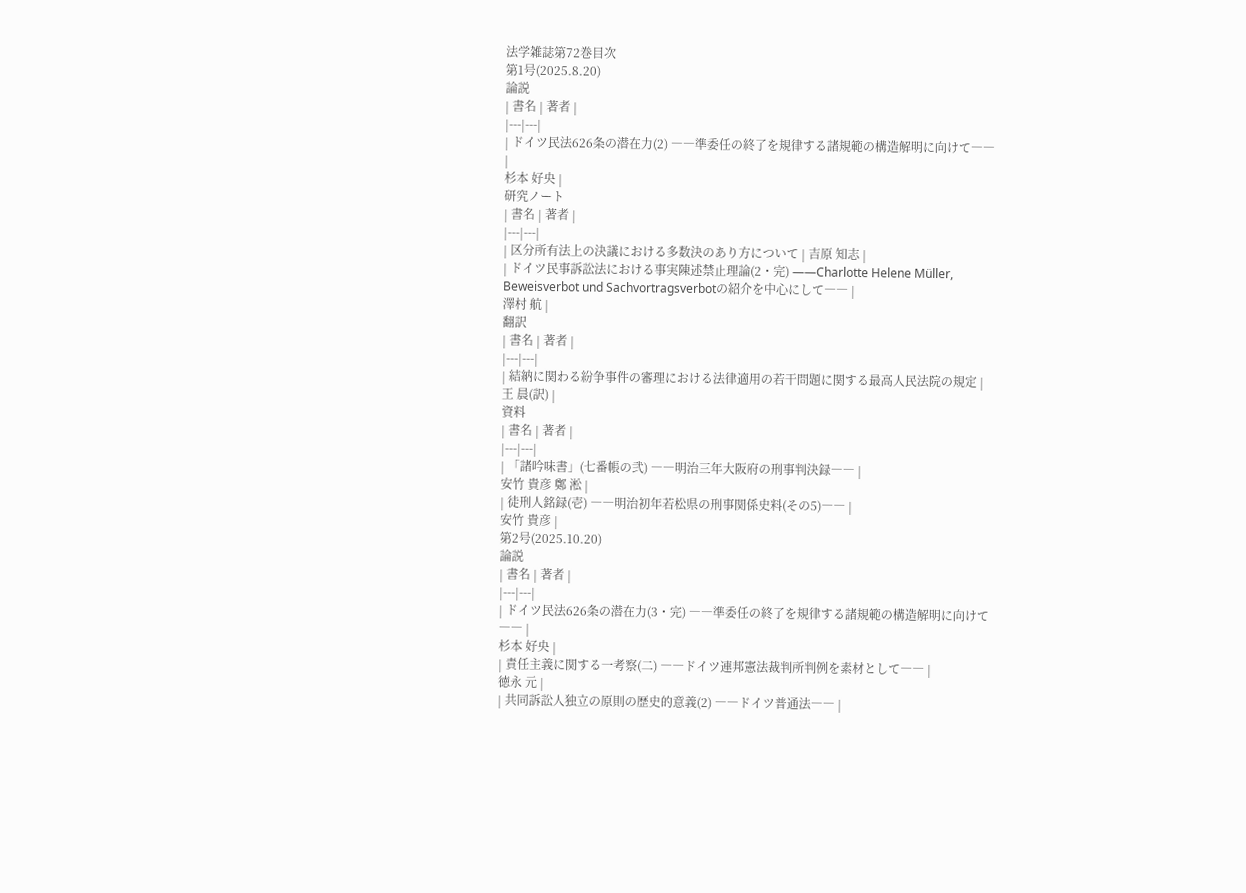法学雑誌第72巻目次
第1号(2025.8.20)
論説
| 書名 | 著者 |
|---|---|
| ドイツ民法626条の潜在力(2) ――準委任の終了を規律する諸規範の構造解明に向けて―― |
杉本 好央 |
研究ノート
| 書名 | 著者 |
|---|---|
| 区分所有法上の決議における多数決のあり方について | 吉原 知志 |
| ドイツ民事訴訟法における事実陳述禁止理論(2・完) ――Charlotte Helene Müller, Beweisverbot und Sachvortragsverbotの紹介を中心にして―― |
澤村 航 |
翻訳
| 書名 | 著者 |
|---|---|
| 結納に関わる紛争事件の審理における法律適用の若干問題に関する最高人民法院の規定 | 王 晨(訳) |
資料
| 書名 | 著者 |
|---|---|
| 「諸吟味書」(七番帳の弐) ――明治三年大阪府の刑事判決録―― |
安竹 貴彦 鄭 淞 |
| 徒刑人銘録(壱) ――明治初年若松県の刑事関係史料(その5)―― |
安竹 貴彦 |
第2号(2025.10.20)
論説
| 書名 | 著者 |
|---|---|
| ドイツ民法626条の潜在力(3・完) ――準委任の終了を規律する諸規範の構造解明に向けて―― |
杉本 好央 |
| 責任主義に関する一考察(二) ――ドイツ連邦憲法裁判所判例を素材として―― |
徳永 元 |
| 共同訴訟人独立の原則の歴史的意義(2) ――ドイツ普通法―― |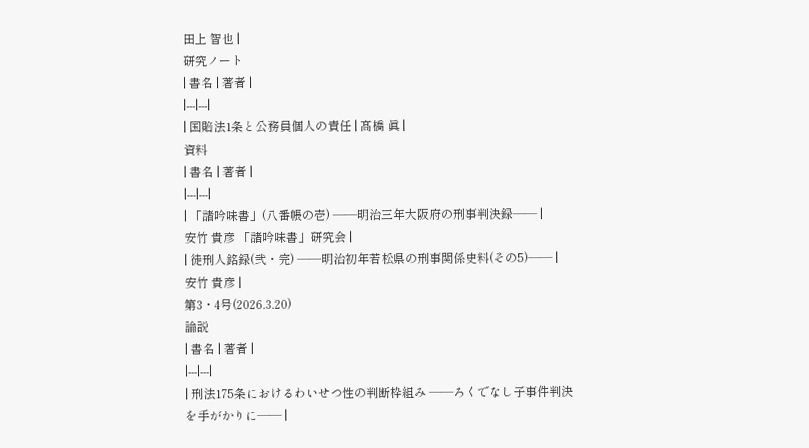田上 智也 |
研究ノート
| 書名 | 著者 |
|---|---|
| 国賠法1条と公務員個人の責任 | 髙橋 眞 |
資料
| 書名 | 著者 |
|---|---|
| 「諸吟味書」(八番帳の壱) ――明治三年大阪府の刑事判決録―― |
安竹 貴彦 「諸吟味書」研究会 |
| 徒刑人銘録(弐・完) ――明治初年若松県の刑事関係史料(その5)―― |
安竹 貴彦 |
第3・4号(2026.3.20)
論説
| 書名 | 著者 |
|---|---|
| 刑法175条におけるわいせつ性の判断枠組み ――ろくでなし子事件判決を手がかりに―― |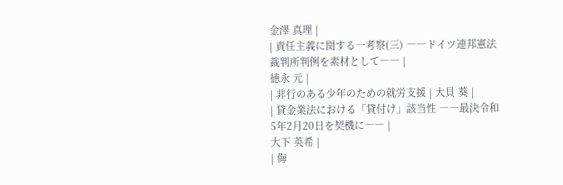金澤 真理 |
| 責任主義に関する一考察(三) ――ドイツ連邦憲法裁判所判例を素材として―― |
徳永 元 |
| 非行のある少年のための就労支援 | 大貝 葵 |
| 貸金業法における「貸付け」該当性 ――最決令和5年2月20日を契機に―― |
大下 英希 |
| 侮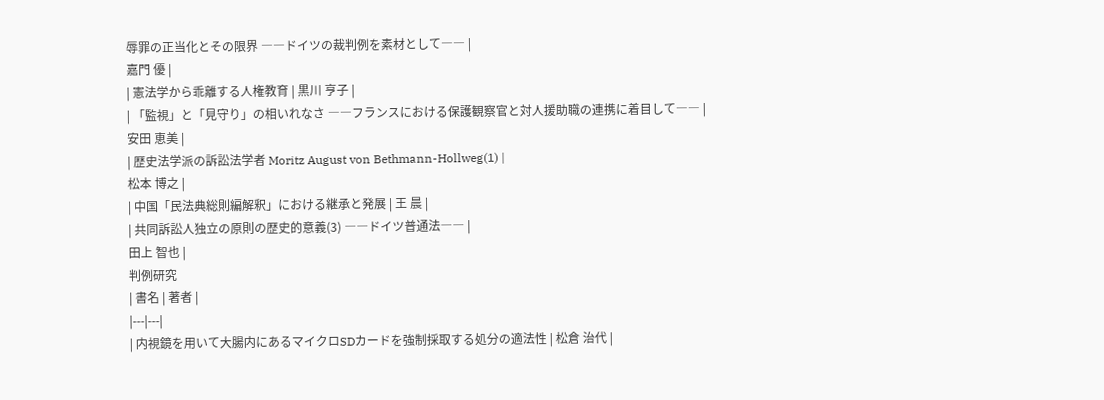辱罪の正当化とその限界 ――ドイツの裁判例を素材として―― |
嘉門 優 |
| 憲法学から乖離する人権教育 | 黒川 亨子 |
| 「監視」と「見守り」の相いれなさ ――フランスにおける保護観察官と対人援助職の連携に着目して―― |
安田 恵美 |
| 歴史法学派の訴訟法学者 Moritz August von Bethmann-Hollweg(1) |
松本 博之 |
| 中国「民法典総則編解釈」における継承と発展 | 王 晨 |
| 共同訴訟人独立の原則の歴史的意義(3) ――ドイツ普通法―― |
田上 智也 |
判例研究
| 書名 | 著者 |
|---|---|
| 内視鏡を用いて大腸内にあるマイクロSDカードを強制採取する処分の適法性 | 松倉 治代 |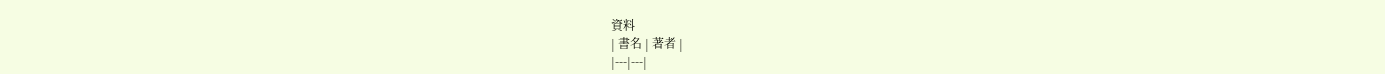資料
| 書名 | 著者 |
|---|---|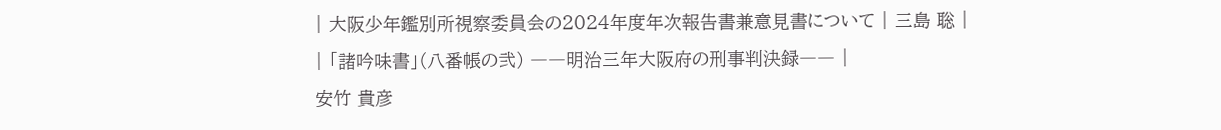| 大阪少年鑑別所視察委員会の2024年度年次報告書兼意見書について | 三島 聡 |
| 「諸吟味書」(八番帳の弐) ――明治三年大阪府の刑事判決録―― |
安竹 貴彦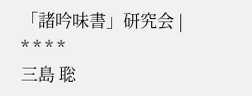「諸吟味書」研究会 |
* * * *
三島 聡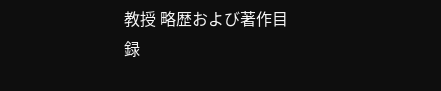教授 略歴および著作目録